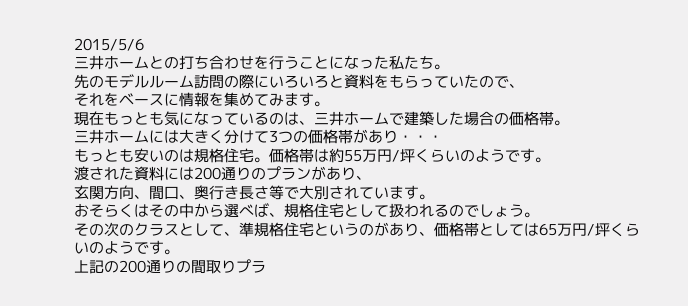2015/5/6
三井ホームとの打ち合わせを行うことになった私たち。
先のモデルルーム訪問の際にいろいろと資料をもらっていたので、
それをベースに情報を集めてみます。
現在もっとも気になっているのは、三井ホームで建築した場合の価格帯。
三井ホームには大きく分けて3つの価格帯があり・・・
もっとも安いのは規格住宅。価格帯は約55万円/坪くらいのようです。
渡された資料には200通りのプランがあり、
玄関方向、間口、奥行き長さ等で大別されています。
おそらくはその中から選べば、規格住宅として扱われるのでしょう。
その次のクラスとして、準規格住宅というのがあり、価格帯としては65万円/坪くらいのようです。
上記の200通りの間取りプラ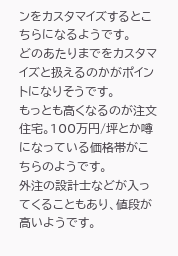ンをカスタマイズするとこちらになるようです。
どのあたりまでをカスタマイズと扱えるのかがポイントになりそうです。
もっとも高くなるのが注文住宅。100万円/坪とか噂になっている価格帯がこちらのようです。
外注の設計士などが入ってくることもあり、値段が高いようです。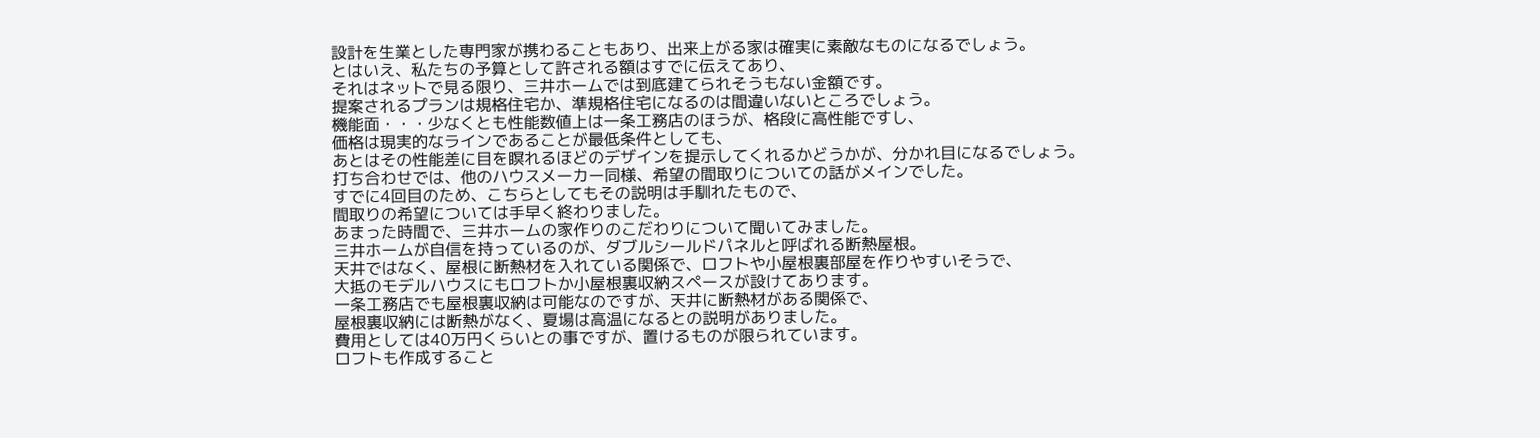設計を生業とした専門家が携わることもあり、出来上がる家は確実に素敵なものになるでしょう。
とはいえ、私たちの予算として許される額はすでに伝えてあり、
それはネットで見る限り、三井ホームでは到底建てられそうもない金額です。
提案されるプランは規格住宅か、準規格住宅になるのは間違いないところでしょう。
機能面・・・少なくとも性能数値上は一条工務店のほうが、格段に高性能ですし、
価格は現実的なラインであることが最低条件としても、
あとはその性能差に目を瞑れるほどのデザインを提示してくれるかどうかが、分かれ目になるでしょう。
打ち合わせでは、他のハウスメーカー同様、希望の間取りについての話がメインでした。
すでに4回目のため、こちらとしてもその説明は手馴れたもので、
間取りの希望については手早く終わりました。
あまった時間で、三井ホームの家作りのこだわりについて聞いてみました。
三井ホームが自信を持っているのが、ダブルシールドパネルと呼ばれる断熱屋根。
天井ではなく、屋根に断熱材を入れている関係で、ロフトや小屋根裏部屋を作りやすいそうで、
大抵のモデルハウスにもロフトか小屋根裏収納スペースが設けてあります。
一条工務店でも屋根裏収納は可能なのですが、天井に断熱材がある関係で、
屋根裏収納には断熱がなく、夏場は高温になるとの説明がありました。
費用としては40万円くらいとの事ですが、置けるものが限られています。
ロフトも作成すること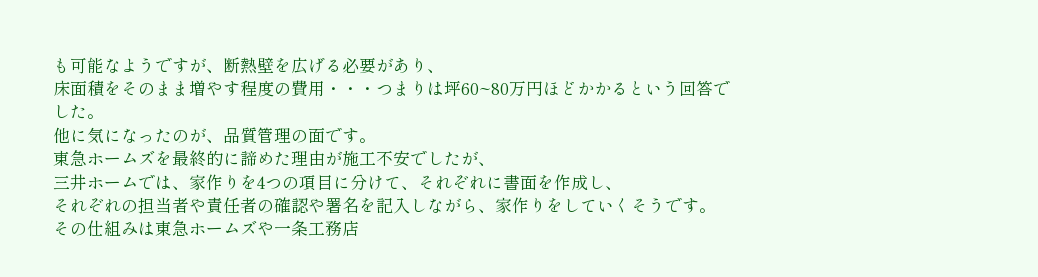も可能なようですが、断熱壁を広げる必要があり、
床面積をそのまま増やす程度の費用・・・つまりは坪60~80万円ほどかかるという回答でした。
他に気になったのが、品質管理の面です。
東急ホームズを最終的に諦めた理由が施工不安でしたが、
三井ホームでは、家作りを4つの項目に分けて、それぞれに書面を作成し、
それぞれの担当者や責任者の確認や署名を記入しながら、家作りをしていくそうです。
その仕組みは東急ホームズや一条工務店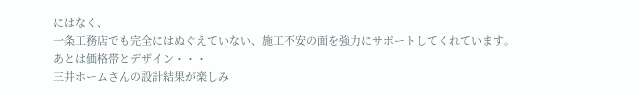にはなく、
一条工務店でも完全にはぬぐえていない、施工不安の面を強力にサポートしてくれています。
あとは価格帯とデザイン・・・
三井ホームさんの設計結果が楽しみ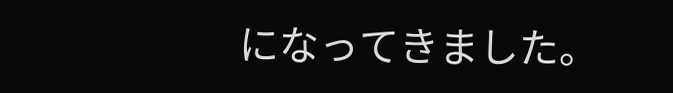になってきました。